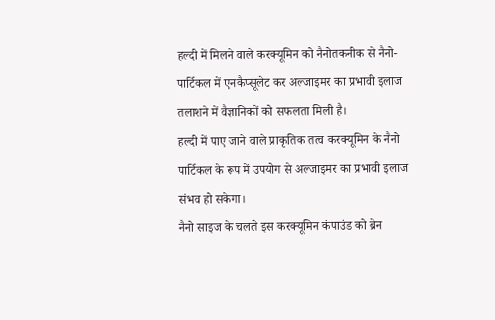हल्दी में मिलने वाले करक्यूमिन को नैनोतकनीक से नैनो-पार्टिकल में एनकैप्सूलेट कर अल्जाइमर का प्रभावी इलाज तलाशने में वैज्ञानिकों को सफलता मिली है।
हल्दी में पाए जाने वाले प्राकृतिक तत्व करक्यूमिन के नैनो पार्टिकल के रूप में उपयोग से अल्जाइमर का प्रभावी इलाज संभव हो सकेगा।
नैनो साइज के चलते इस करक्यूमिन कंपाउंड को ब्रेन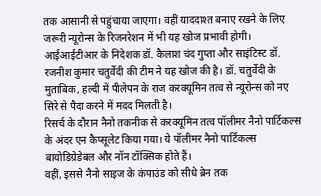तक आसानी से पहुंचाया जाएगा। वहीं याददाश्त बनाए रखने के लिए जरूरी न्यूरोन्स के रिजनरेशन में भी यह खोज प्रभावी होगी।
आईआईटीआर के निदेशक डॉ. कैलाश चंद गुप्ता और साइंटिस्ट डॉ. रजनीश कुमार चतुर्वेदी की टीम ने यह खोज की है। डॉ. चतुर्वेदी के मुताबिक, हल्दी में पीलेपन के राज करक्यूमिन तत्व से न्यूरोन्स को नए सिरे से पैदा करने में मदद मिलती है।
रिसर्च के दौरान नैनो तकनीक से करक्यूमिन तत्व पॉलीमर नैनो पार्टिकल्स के अंदर एन कैप्सूलेट किया गया। ये पॉलीमर नैनो पार्टिकल्स बायोडिग्रेडेबल और नॉन टॉक्सिक होते हैं।
वहीं, इससे नैनो साइज के कंपाउंड को सीधे ब्रेन तक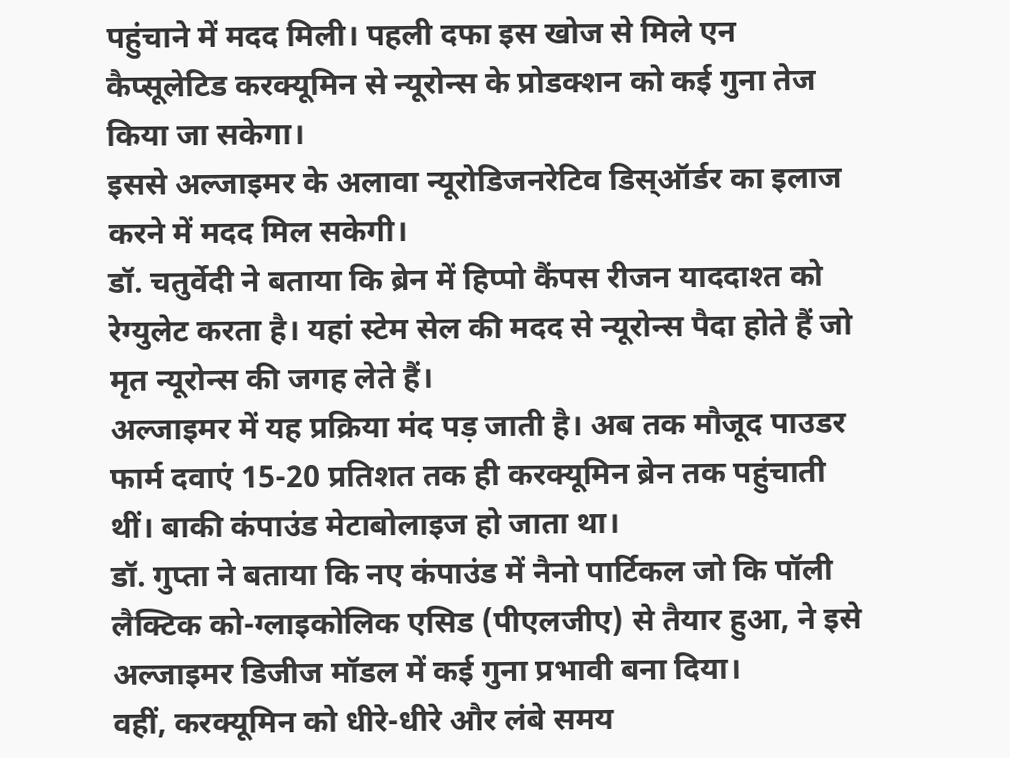पहुंचाने में मदद मिली। पहली दफा इस खोज से मिले एन कैप्सूलेटिड करक्यूमिन से न्यूरोन्स के प्रोडक्शन को कई गुना तेज किया जा सकेगा।
इससे अल्जाइमर के अलावा न्यूरोडिजनरेटिव डिस्ऑर्डर का इलाज करने में मदद मिल सकेगी।
डॉ. चतुर्वेदी ने बताया कि ब्रेन में हिप्पो कैंपस रीजन याददाश्त को रेग्युलेट करता है। यहां स्टेम सेल की मदद से न्यूरोन्स पैदा होते हैं जो मृत न्यूरोन्स की जगह लेते हैं।
अल्जाइमर में यह प्रक्रिया मंद पड़ जाती है। अब तक मौजूद पाउडर फार्म दवाएं 15-20 प्रतिशत तक ही करक्यूमिन ब्रेन तक पहुंचाती थीं। बाकी कंपाउंड मेटाबोलाइज हो जाता था।
डॉ. गुप्ता ने बताया कि नए कंपाउंड में नैनो पार्टिकल जो कि पॉली लैक्टिक को-ग्लाइकोलिक एसिड (पीएलजीए) से तैयार हुआ, ने इसे अल्जाइमर डिजीज मॉडल में कई गुना प्रभावी बना दिया।
वहीं, करक्यूमिन को धीरे-धीरे और लंबे समय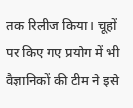तक रिलीज किया। चूहों पर किए गए प्रयोग में भी वैज्ञानिकों की टीम ने इसे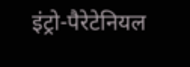इंट्रो-पैरेटेनियल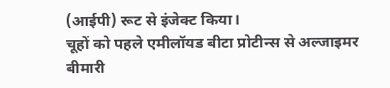(आईपी) रूट से इंजेक्ट किया।
चूहों को पहले एमीलॉयड बीटा प्रोटीन्स से अल्जाइमर बीमारी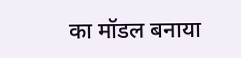का मॉडल बनाया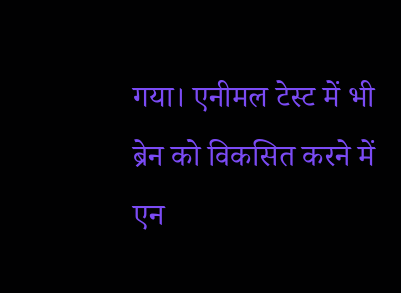गया। एनीमल टेस्ट में भी ब्रेन को विकसित करने में एन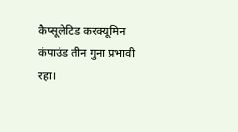कैप्सूलेटिड करक्यूमिन कंपाउंड तीन गुना प्रभावी रहा।